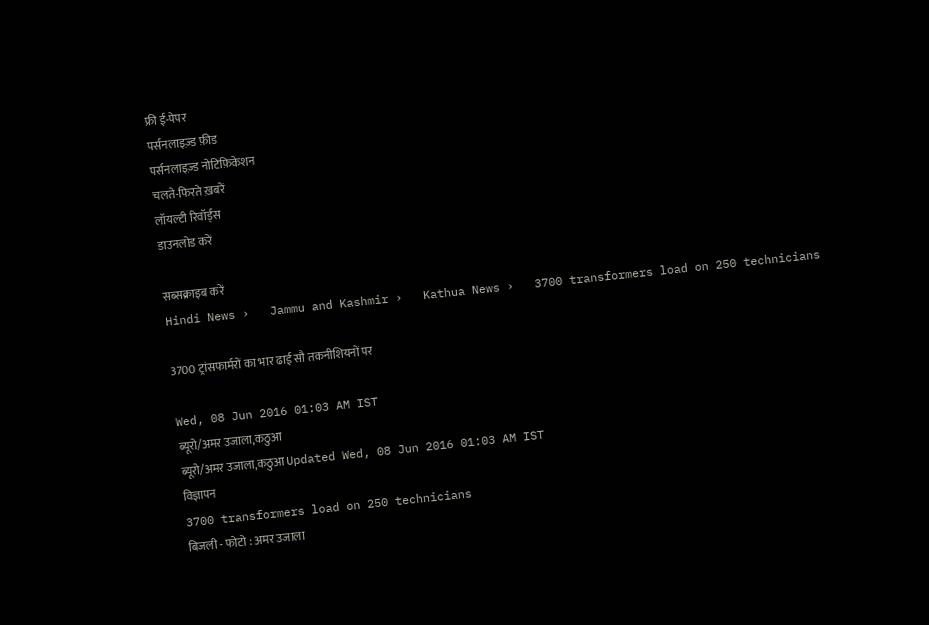फ्री ई-पेपर
पर्सनलाइज़्ड फ़ीड
पर्सनलाइज़्ड नोटिफ़िकेशन
चलते-फिरते ख़बरें
लॉयल्टी रिवॉर्ड्स
डाउनलोड करें

सब्सक्राइब करें
Hindi News ›   Jammu and Kashmir ›   Kathua News ›   3700 transformers load on 250 technicians

3700 ट्रांसफार्मरों का भार ढाई सौ तकनीशियनों पर

Wed, 08 Jun 2016 01:03 AM IST
ब्यूरो/अमर उजाला,कठुआ
ब्यूरो/अमर उजाला,कठुआ Updated Wed, 08 Jun 2016 01:03 AM IST
विज्ञापन
3700 transformers load on 250 technicians
बिजली - फोटो : अमर उजाला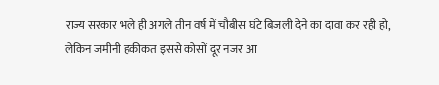राज्य सरकार भले ही अगले तीन वर्ष में चौबीस घंटे बिजली देने का दावा कर रही हो, लेकिन जमीनी हकीकत इससे कोसों दूर नजर आ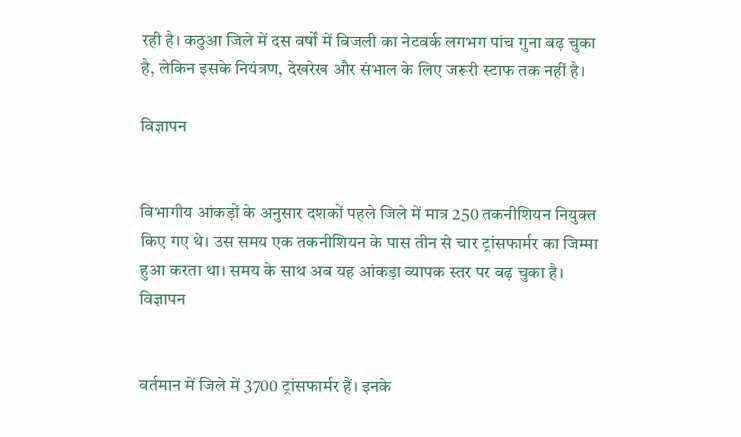रही है। कठुआ जिले में दस वर्षों में बिजली का नेटवर्क लगभग पांच गुना बढ़ चुका है, लेकिन इसके नियंत्रण, देखरेख और संभाल के लिए जरूरी स्टाफ तक नहीं है।

विज्ञापन


विभागीय आंकड़ों के अनुसार दशकों पहले जिले में मात्र 250 तकनीशियन नियुक्त किए गए थे। उस समय एक तकनीशियन के पास तीन से चार ट्रांसफार्मर का जिम्मा हुआ करता था। समय के साथ अब यह आंकड़ा व्यापक स्तर पर बढ़ चुका है।
विज्ञापन


वर्तमान में जिले में 3700 ट्रांसफार्मर हैं। इनके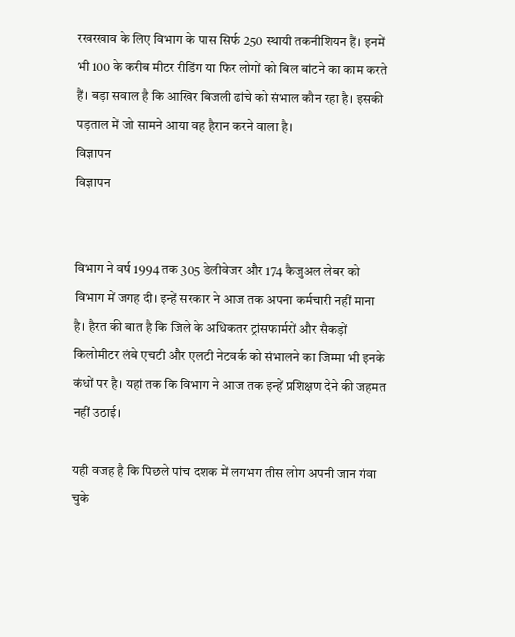रखरखाव के लिए विभाग के पास सिर्फ 250 स्थायी तकनीशियन हैं। इनमें भी 100 के करीब मीटर रीडिंग या फिर लोगों को बिल बांटने का काम करते हैं। बड़ा सवाल है कि आखिर बिजली ढांचे को संभाल कौन रहा है। इसकी पड़ताल में जो सामने आया वह हैरान करने वाला है।
विज्ञापन
विज्ञापन


विभाग ने वर्ष 1994 तक 305 डेलीवेजर और 174 कैजुअल लेबर को विभाग में जगह दी। इन्हें सरकार ने आज तक अपना कर्मचारी नहीं माना है। हैरत की बात है कि जिले के अधिकतर ट्रांसफार्मरों और सैकड़ों किलोमीटर लंबे एचटी और एलटी नेटवर्क को संभालने का जिम्मा भी इनके कंधों पर है। यहां तक कि विभाग ने आज तक इन्हें प्रशिक्षण देने की जहमत नहीं उठाई।

यही वजह है कि पिछले पांच दशक में लगभग तीस लोग अपनी जान गंवा चुके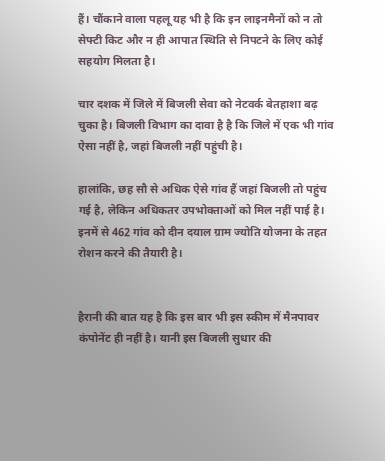हैं। चौंकाने वाला पहलू यह भी है कि इन लाइनमैनों को न तो सेफ्टी किट और न ही आपात स्थिति से निपटने के लिए कोई सहयोग मिलता है।

चार दशक में जिले में बिजली सेवा को नेटवर्क बेतहाशा बढ़ चुका है। बिजली विभाग का दावा है है कि जिले में एक भी गांव ऐसा नहीं है, जहां बिजली नहीं पहुंची है।

हालांकि, छह सौ से अधिक ऐसे गांव हैं जहां बिजली तो पहुंच गई है, लेकिन अधिकतर उपभोक्ताओं को मिल नहीं पाई है। इनमें से 462 गांव को दीन दयाल ग्राम ज्योति योजना के तहत रोशन करने की तैयारी है।


हैरानी की बात यह है कि इस बार भी इस स्कीम में मैनपावर कंपोनेंट ही नहीं है। यानी इस बिजली सुधार की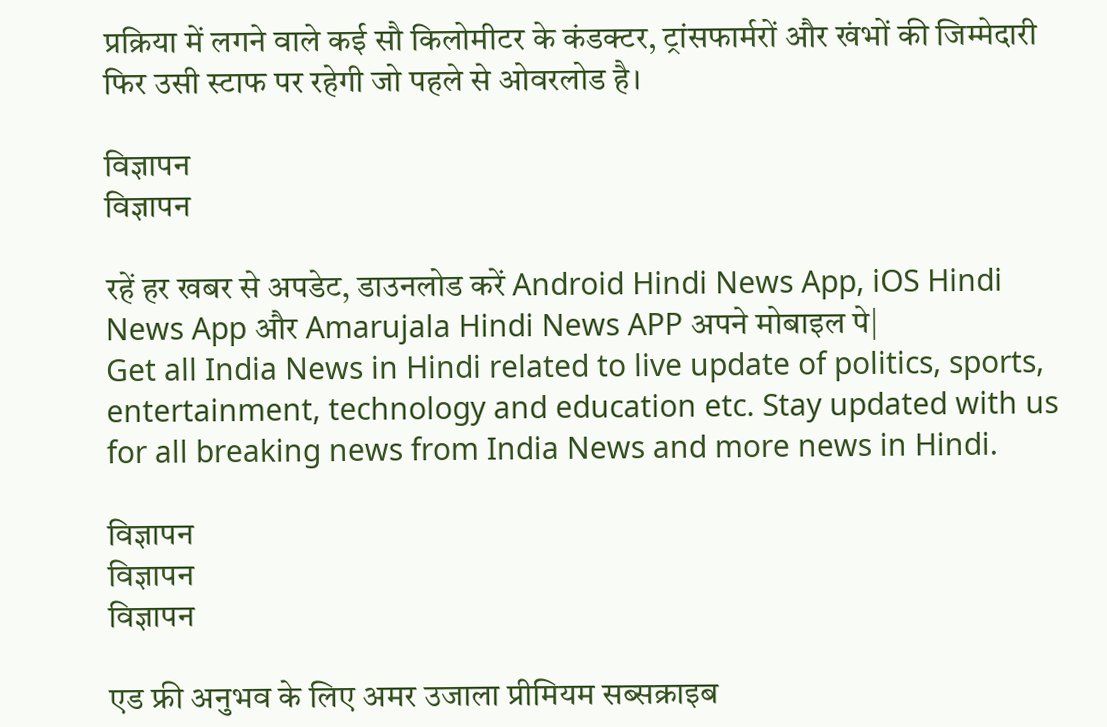प्रक्रिया में लगने वाले कई सौ किलोमीटर के कंडक्टर, ट्रांसफार्मरों और खंभों की जिम्मेदारी फिर उसी स्टाफ पर रहेगी जो पहले से ओवरलोड है।

विज्ञापन
विज्ञापन

रहें हर खबर से अपडेट, डाउनलोड करें Android Hindi News App, iOS Hindi News App और Amarujala Hindi News APP अपने मोबाइल पे|
Get all India News in Hindi related to live update of politics, sports, entertainment, technology and education etc. Stay updated with us for all breaking news from India News and more news in Hindi.

विज्ञापन
विज्ञापन
विज्ञापन

एड फ्री अनुभव के लिए अमर उजाला प्रीमियम सब्सक्राइब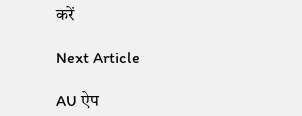करें

Next Article

AU ऐप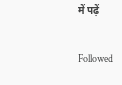में पढ़ें

Followed